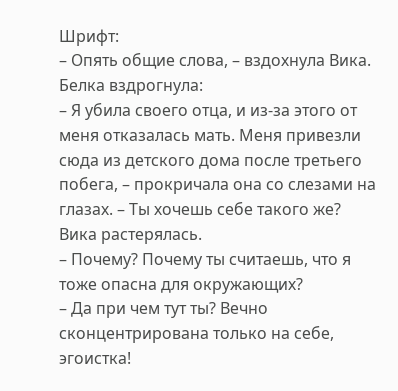Шрифт:
– Опять общие слова, – вздохнула Вика.
Белка вздрогнула:
– Я убила своего отца, и из-за этого от меня отказалась мать. Меня привезли сюда из детского дома после третьего побега, – прокричала она со слезами на глазах. – Ты хочешь себе такого же?
Вика растерялась.
– Почему? Почему ты считаешь, что я тоже опасна для окружающих?
– Да при чем тут ты? Вечно сконцентрирована только на себе, эгоистка!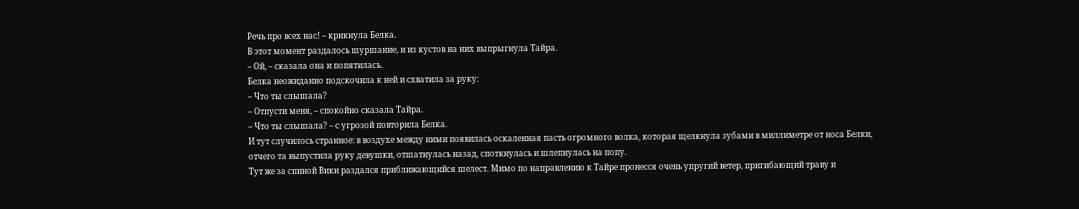Речь про всех нас! – крикнула Белка.
В этот момент раздалось шуршание, и из кустов на них выпрыгнула Тайра.
– Ой, – сказала она и попятилась.
Белка неожиданно подскочила к ней и схватила за руку:
– Что ты слышала?
– Отпусти меня, – спокойно сказала Тайра.
– Что ты слышала? – с угрозой повторила Белка.
И тут случилось странное: в воздухе между ними появилась оскаленная пасть огромного волка, которая щелкнула зубами в миллиметре от носа Белки, отчего та выпустила руку девушки, отшатнулась назад, споткнулась и шлепнулась на попу.
Тут же за спиной Вики раздался приближающийся шелест. Мимо по направлению к Тайре пронесся очень упругий ветер, пригибающий траву и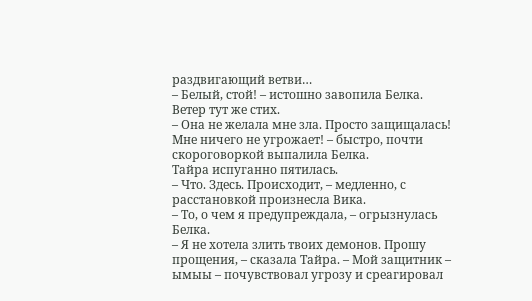раздвигающий ветви…
– Белый, стой! – истошно завопила Белка.
Ветер тут же стих.
– Она не желала мне зла. Просто защищалась! Мне ничего не угрожает! – быстро, почти скороговоркой выпалила Белка.
Тайра испуганно пятилась.
– Что. Здесь. Происходит, – медленно, с расстановкой произнесла Вика.
– То, о чем я предупреждала, – огрызнулась Белка.
– Я не хотела злить твоих демонов. Прошу прощения, – сказала Тайра. – Мой защитник – ымыы – почувствовал угрозу и среагировал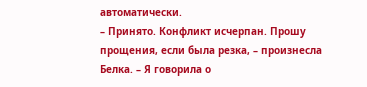автоматически.
– Принято. Конфликт исчерпан. Прошу прощения, если была резка, – произнесла Белка. – Я говорила о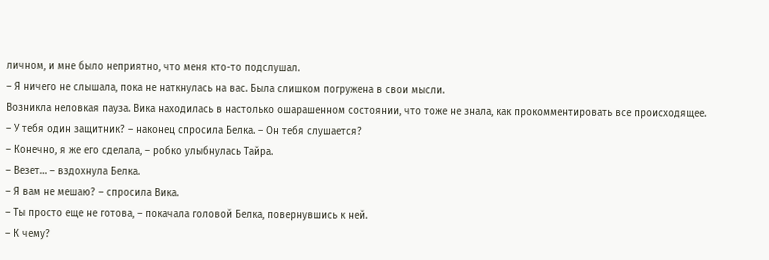личном, и мне было неприятно, что меня кто-то подслушал.
– Я ничего не слышала, пока не наткнулась на вас. Была слишком погружена в свои мысли.
Возникла неловкая пауза. Вика находилась в настолько ошарашенном состоянии, что тоже не знала, как прокомментировать все происходящее.
– У тебя один защитник? – наконец спросила Белка. – Он тебя слушается?
– Конечно, я же его сделала, – робко улыбнулась Тайра.
– Везет… – вздохнула Белка.
– Я вам не мешаю? – спросила Вика.
– Ты просто еще не готова, – покачала головой Белка, повернувшись к ней.
– К чему?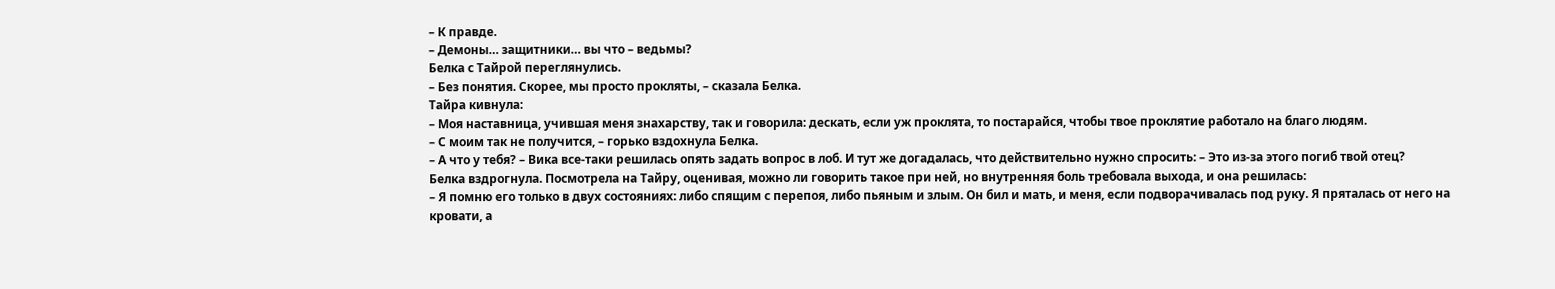– К правде.
– Демоны… защитники… вы что – ведьмы?
Белка с Тайрой переглянулись.
– Без понятия. Скорее, мы просто прокляты, – сказала Белка.
Тайра кивнула:
– Моя наставница, учившая меня знахарству, так и говорила: дескать, если уж проклята, то постарайся, чтобы твое проклятие работало на благо людям.
– С моим так не получится, – горько вздохнула Белка.
– А что у тебя? – Вика все-таки решилась опять задать вопрос в лоб. И тут же догадалась, что действительно нужно спросить: – Это из-за этого погиб твой отец?
Белка вздрогнула. Посмотрела на Тайру, оценивая, можно ли говорить такое при ней, но внутренняя боль требовала выхода, и она решилась:
– Я помню его только в двух состояниях: либо спящим с перепоя, либо пьяным и злым. Он бил и мать, и меня, если подворачивалась под руку. Я пряталась от него на кровати, а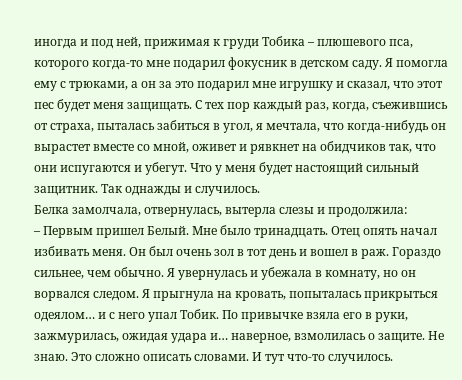иногда и под ней, прижимая к груди Тобика – плюшевого пса, которого когда-то мне подарил фокусник в детском саду. Я помогла ему с трюками, а он за это подарил мне игрушку и сказал, что этот пес будет меня защищать. С тех пор каждый раз, когда, съежившись от страха, пыталась забиться в угол, я мечтала, что когда-нибудь он вырастет вместе со мной, оживет и рявкнет на обидчиков так, что они испугаются и убегут. Что у меня будет настоящий сильный защитник. Так однажды и случилось.
Белка замолчала, отвернулась, вытерла слезы и продолжила:
– Первым пришел Белый. Мне было тринадцать. Отец опять начал избивать меня. Он был очень зол в тот день и вошел в раж. Гораздо сильнее, чем обычно. Я увернулась и убежала в комнату, но он ворвался следом. Я прыгнула на кровать, попыталась прикрыться одеялом… и с него упал Тобик. По привычке взяла его в руки, зажмурилась, ожидая удара и… наверное, взмолилась о защите. Не знаю. Это сложно описать словами. И тут что-то случилось.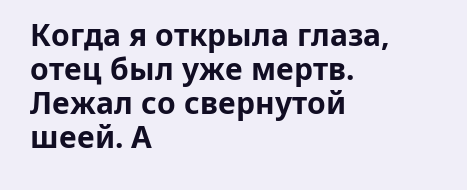Когда я открыла глаза, отец был уже мертв. Лежал со свернутой шеей. А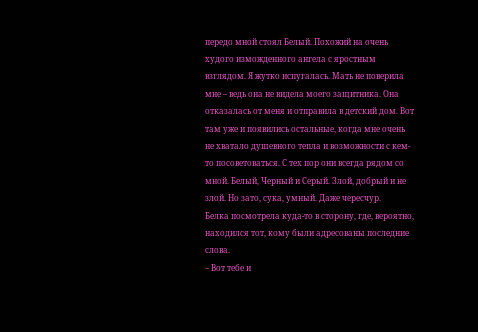передо мной стоял Белый. Похожий на очень худого изможденного ангела с яростным взглядом. Я жутко испугалась. Мать не поверила мне – ведь она не видела моего защитника. Она отказалась от меня и отправила в детский дом. Вот там уже и появились остальные, когда мне очень не хватало душевного тепла и возможности с кем-то посоветоваться. С тех пор они всегда рядом со мной. Белый, Черный и Серый. Злой, добрый и не злой. Но зато, сука, умный. Даже чересчур.
Белка посмотрела куда-то в сторону, где, вероятно, находился тот, кому были адресованы последние слова.
– Вот тебе и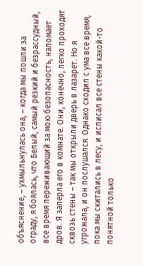объяснение, – ухмыльнулась она, – когда мы пошли за ограду, я боялась, что Белый, самый резкий и безрассудный, все время переживающий за мою безопасность, наломает дров. Я заперла его в комнате. Они, конечно, легко проходят сквозь стены – так мы открыли дверь в лазарет. Но я угрожала, и он послушался. Однако сходил с ума все время, пока мы скитались в лесу, и исписал все стены какой-то понятной только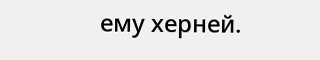ему херней.